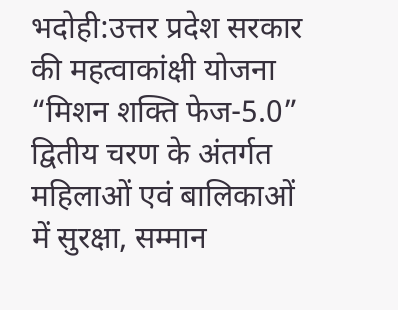भदोही:उत्तर प्रदेश सरकार की महत्वाकांक्षी योजना “मिशन शक्ति फेज-5.0” द्वितीय चरण के अंतर्गत महिलाओं एवं बालिकाओं में सुरक्षा, सम्मान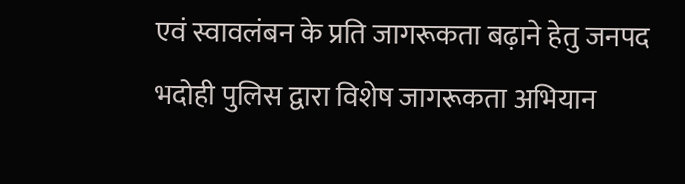एवं स्वावलंबन के प्रति जागरूकता बढ़ाने हेतु जनपद भदोही पुलिस द्वारा विशेष जागरूकता अभियान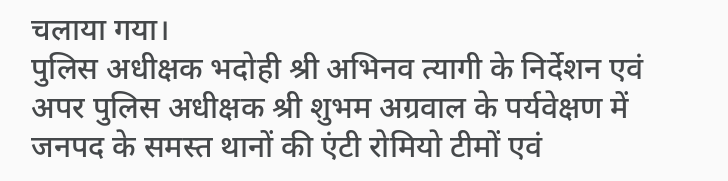चलाया गया।
पुलिस अधीक्षक भदोही श्री अभिनव त्यागी के निर्देशन एवं अपर पुलिस अधीक्षक श्री शुभम अग्रवाल के पर्यवेक्षण में जनपद के समस्त थानों की एंटी रोमियो टीमों एवं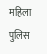महिला पुलिस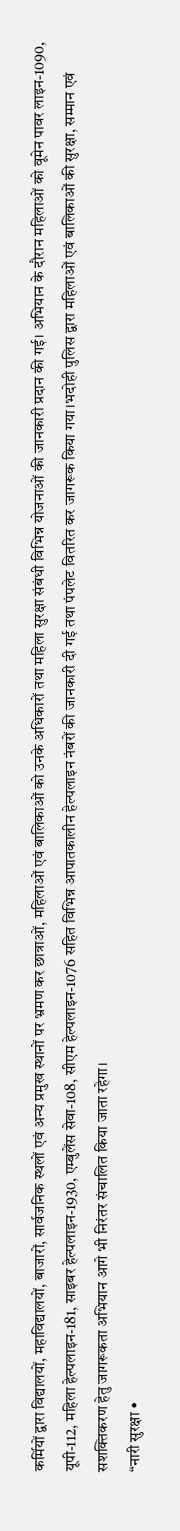कर्मियों द्वारा विद्यालयों, महाविद्यालयों, बाजारों, सार्वजनिक स्थलों एवं अन्य प्रमुख स्थानों पर भ्रमण कर छात्राओं, महिलाओं एवं बालिकाओं को उनके अधिकारों तथा महिला सुरक्षा संबंधी विभिन्न योजनाओं की जानकारी प्रदान की गई। अभियान के दौरान महिलाओं को वूमेन पावर लाइन-1090, यूपी-112, महिला हेल्पलाइन-181, साइबर हेल्पलाइन-1930, एम्बुलेंस सेवा-108, सीएम हेल्पलाइन-1076 सहित विभिन्न आपातकालीन हेल्पलाइन नंबरों की जानकारी दी गई तथा पंपलेट वितरित कर जागरूक किया गया।भदोही पुलिस द्वारा महिलाओं एवं बालिकाओं की सुरक्षा, सम्मान एवं सशक्तिकरण हेतु जागरूकता अभियान आगे भी निरंतर संचालित किया जाता रहेगा।
“नारी सुरक्षा •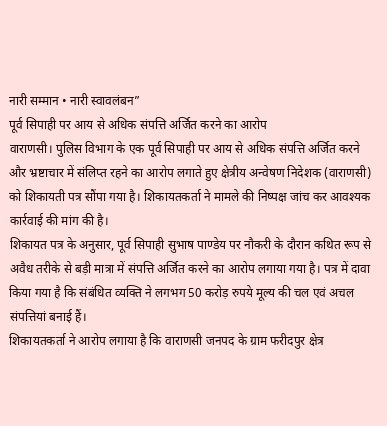नारी सम्मान • नारी स्वावलंबन”
पूर्व सिपाही पर आय से अधिक संपत्ति अर्जित करने का आरोप
वाराणसी। पुलिस विभाग के एक पूर्व सिपाही पर आय से अधिक संपत्ति अर्जित करने और भ्रष्टाचार में संलिप्त रहने का आरोप लगाते हुए क्षेत्रीय अन्वेषण निदेशक (वाराणसी) को शिकायती पत्र सौंपा गया है। शिकायतकर्ता ने मामले की निष्पक्ष जांच कर आवश्यक कार्रवाई की मांग की है।
शिकायत पत्र के अनुसार, पूर्व सिपाही सुभाष पाण्डेय पर नौकरी के दौरान कथित रूप से अवैध तरीके से बड़ी मात्रा में संपत्ति अर्जित करने का आरोप लगाया गया है। पत्र में दावा किया गया है कि संबंधित व्यक्ति ने लगभग 50 करोड़ रुपये मूल्य की चल एवं अचल संपत्तियां बनाई हैं।
शिकायतकर्ता ने आरोप लगाया है कि वाराणसी जनपद के ग्राम फरीदपुर क्षेत्र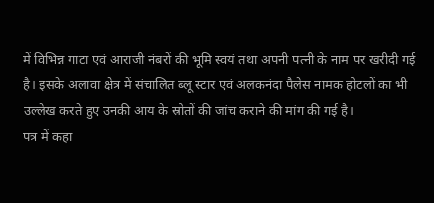में विभिन्न गाटा एवं आराजी नंबरों की भूमि स्वयं तथा अपनी पत्नी के नाम पर खरीदी गई है। इसके अलावा क्षेत्र में संचालित ब्लू स्टार एवं अलकनंदा पैलेस नामक होटलों का भी उल्लेख करते हुए उनकी आय के स्रोतों की जांच कराने की मांग की गई है।
पत्र में कहा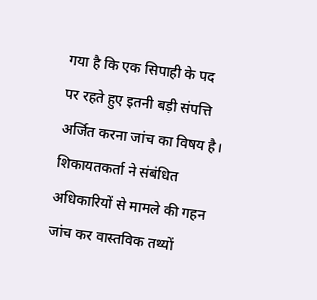गया है कि एक सिपाही के पद पर रहते हुए इतनी बड़ी संपत्ति अर्जित करना जांच का विषय है। शिकायतकर्ता ने संबंधित अधिकारियों से मामले की गहन जांच कर वास्तविक तथ्यों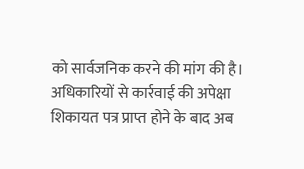को सार्वजनिक करने की मांग की है।
अधिकारियों से कार्रवाई की अपेक्षा
शिकायत पत्र प्राप्त होने के बाद अब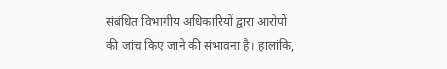संबंधित विभागीय अधिकारियों द्वारा आरोपों की जांच किए जाने की संभावना है। हालांकि,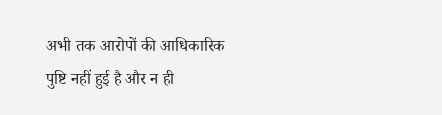अभी तक आरोपों की आधिकारिक पुष्टि नहीं हुई है और न ही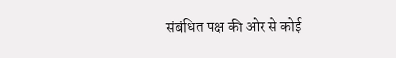संबंधित पक्ष की ओर से कोई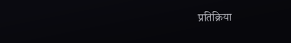प्रतिक्रिया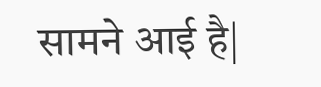सामने आई है|